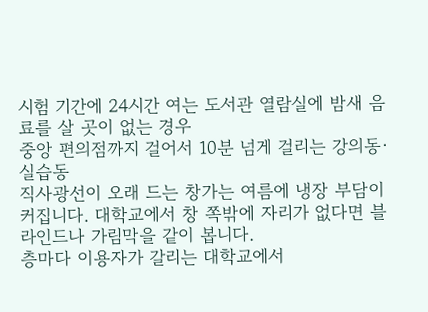시험 기간에 24시간 여는 도서관 열람실에 밤새 음료를 살 곳이 없는 경우
중앙 편의점까지 걸어서 10분 넘게 걸리는 강의동·실습동
직사광선이 오래 드는 창가는 여름에 냉장 부담이 커집니다. 대학교에서 창 쪽밖에 자리가 없다면 블라인드나 가림막을 같이 봅니다.
층마다 이용자가 갈리는 대학교에서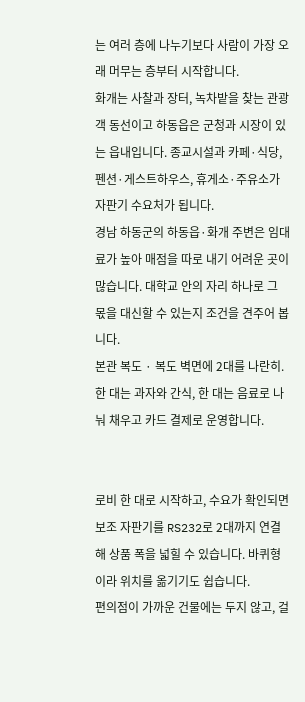는 여러 층에 나누기보다 사람이 가장 오래 머무는 층부터 시작합니다.
화개는 사찰과 장터, 녹차밭을 찾는 관광객 동선이고 하동읍은 군청과 시장이 있는 읍내입니다. 종교시설과 카페·식당, 펜션·게스트하우스, 휴게소·주유소가 자판기 수요처가 됩니다.
경남 하동군의 하동읍·화개 주변은 임대료가 높아 매점을 따로 내기 어려운 곳이 많습니다. 대학교 안의 자리 하나로 그 몫을 대신할 수 있는지 조건을 견주어 봅니다.
본관 복도 · 복도 벽면에 2대를 나란히. 한 대는 과자와 간식, 한 대는 음료로 나눠 채우고 카드 결제로 운영합니다.


로비 한 대로 시작하고, 수요가 확인되면 보조 자판기를 RS232로 2대까지 연결해 상품 폭을 넓힐 수 있습니다. 바퀴형이라 위치를 옮기기도 쉽습니다.
편의점이 가까운 건물에는 두지 않고, 걸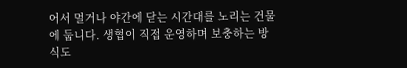어서 멀거나 야간에 닫는 시간대를 노리는 건물에 둡니다. 생협이 직접 운영하며 보충하는 방식도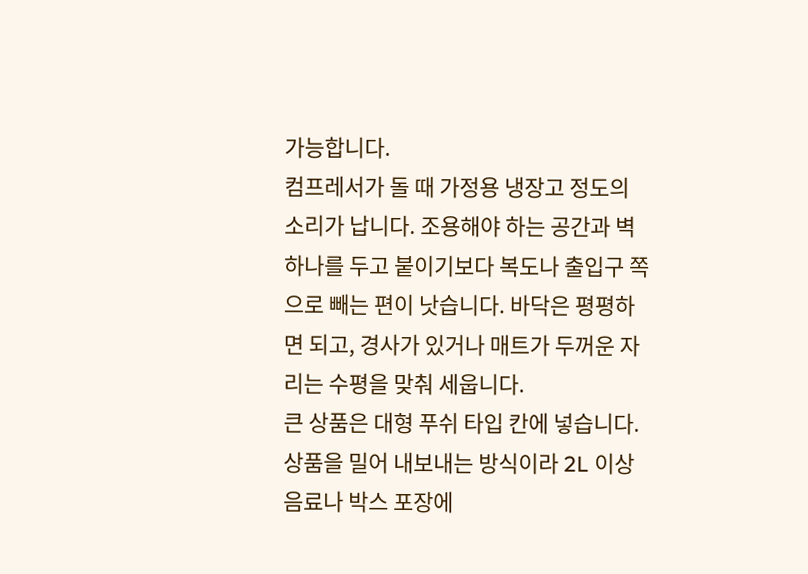가능합니다.
컴프레서가 돌 때 가정용 냉장고 정도의 소리가 납니다. 조용해야 하는 공간과 벽 하나를 두고 붙이기보다 복도나 출입구 쪽으로 빼는 편이 낫습니다. 바닥은 평평하면 되고, 경사가 있거나 매트가 두꺼운 자리는 수평을 맞춰 세웁니다.
큰 상품은 대형 푸쉬 타입 칸에 넣습니다. 상품을 밀어 내보내는 방식이라 2L 이상 음료나 박스 포장에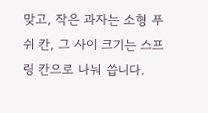맞고, 작은 과자는 소형 푸쉬 칸, 그 사이 크기는 스프링 칸으로 나눠 씁니다.